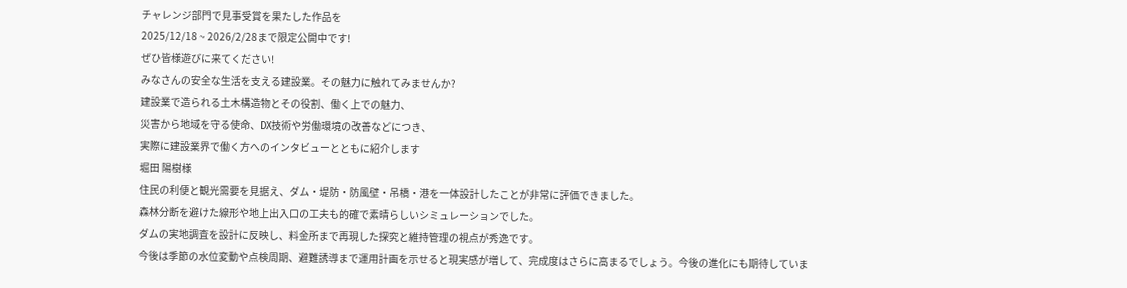チャレンジ部門で見事受賞を果たした作品を
2025/12/18 ~ 2026/2/28まで限定公開中です!
ぜひ皆様遊びに来てください!
みなさんの安全な生活を支える建設業。その魅力に触れてみませんか?
建設業で造られる土木構造物とその役割、働く上での魅力、
災害から地域を守る使命、DX技術や労働環境の改善などにつき、
実際に建設業界で働く方へのインタビューとともに紹介します
堀田 陽樹様
住民の利便と観光需要を見据え、ダム・堤防・防風壁・吊橋・港を一体設計したことが非常に評価できました。
森林分断を避けた線形や地上出入口の工夫も的確で素晴らしいシミュレーションでした。
ダムの実地調査を設計に反映し、料金所まで再現した探究と維持管理の視点が秀逸です。
今後は季節の水位変動や点検周期、避難誘導まで運用計画を示せると現実感が増して、完成度はさらに高まるでしょう。今後の進化にも期待していま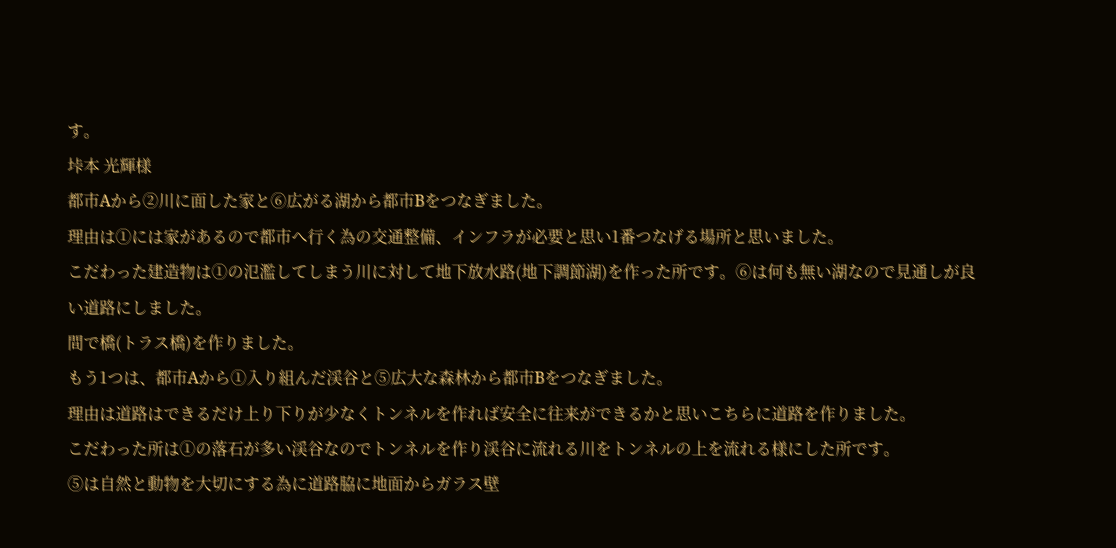す。
垰本 光輝様
都市Aから②川に面した家と⑥広がる湖から都市Bをつなぎました。
理由は①には家があるので都市へ行く為の交通整備、インフラが必要と思い1番つなげる場所と思いました。
こだわった建造物は①の氾濫してしまう川に対して地下放水路(地下調節湖)を作った所です。⑥は何も無い湖なので見通しが良い道路にしました。
間で橋(トラス橋)を作りました。
もう1つは、都市Aから①入り組んだ渓谷と⑤広大な森林から都市Bをつなぎました。
理由は道路はできるだけ上り下りが少なくトンネルを作れば安全に往来ができるかと思いこちらに道路を作りました。
こだわった所は①の落石が多い渓谷なのでトンネルを作り渓谷に流れる川をトンネルの上を流れる様にした所です。
⑤は自然と動物を大切にする為に道路脇に地面からガラス壁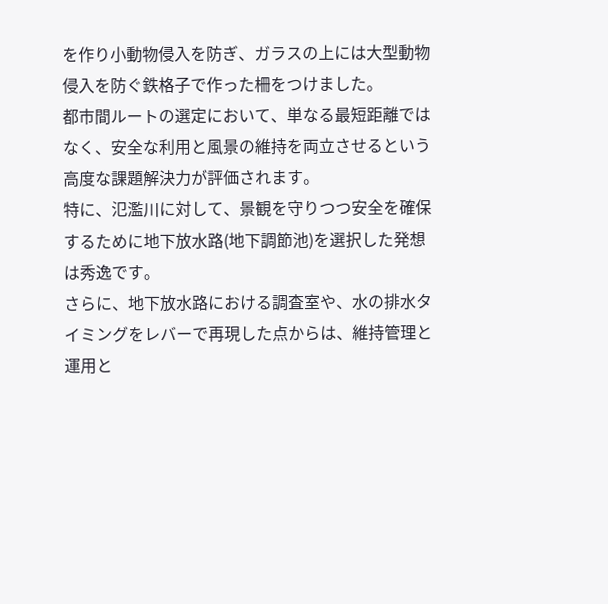を作り小動物侵入を防ぎ、ガラスの上には大型動物侵入を防ぐ鉄格子で作った柵をつけました。
都市間ルートの選定において、単なる最短距離ではなく、安全な利用と風景の維持を両立させるという高度な課題解決力が評価されます。
特に、氾濫川に対して、景観を守りつつ安全を確保するために地下放水路(地下調節池)を選択した発想は秀逸です。
さらに、地下放水路における調査室や、水の排水タイミングをレバーで再現した点からは、維持管理と運用と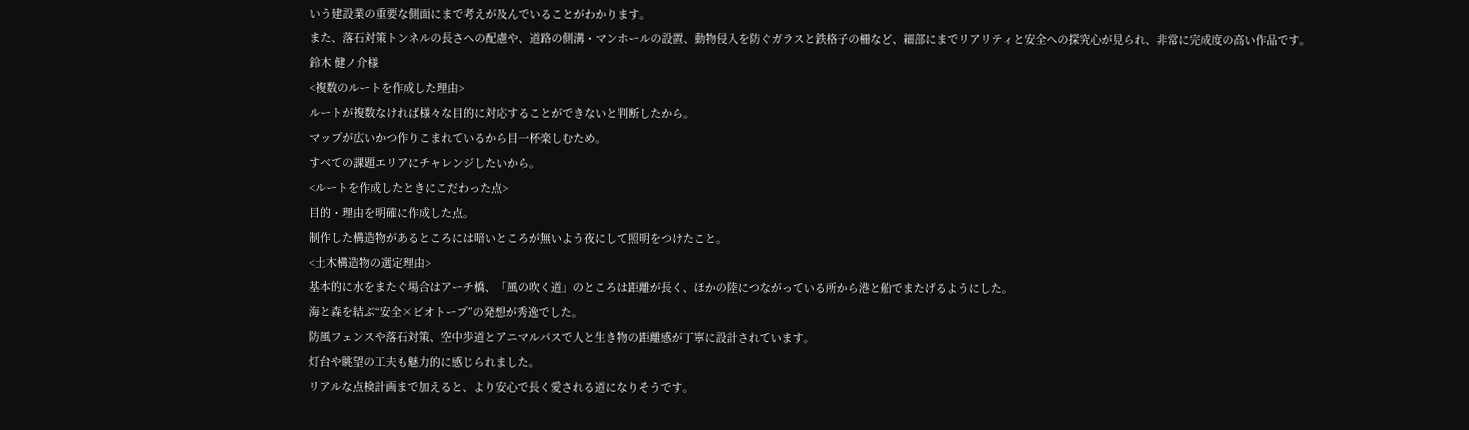いう建設業の重要な側面にまで考えが及んでいることがわかります。
また、落石対策トンネルの長さへの配慮や、道路の側溝・マンホールの設置、動物侵入を防ぐガラスと鉄格子の柵など、細部にまでリアリティと安全への探究心が見られ、非常に完成度の高い作品です。
鈴木 健ノ介様
<複数のルートを作成した理由>
ルートが複数なければ様々な目的に対応することができないと判断したから。
マップが広いかつ作りこまれているから目一杯楽しむため。
すべての課題エリアにチャレンジしたいから。
<ルートを作成したときにこだわった点>
目的・理由を明確に作成した点。
制作した構造物があるところには暗いところが無いよう夜にして照明をつけたこと。
<土木構造物の選定理由>
基本的に水をまたぐ場合はアーチ橋、「風の吹く道」のところは距離が長く、ほかの陸につながっている所から港と船でまたげるようにした。
海と森を結ぶ“安全×ビオトープ”の発想が秀逸でした。
防風フェンスや落石対策、空中歩道とアニマルパスで人と生き物の距離感が丁寧に設計されています。
灯台や眺望の工夫も魅力的に感じられました。
リアルな点検計画まで加えると、より安心で長く愛される道になりそうです。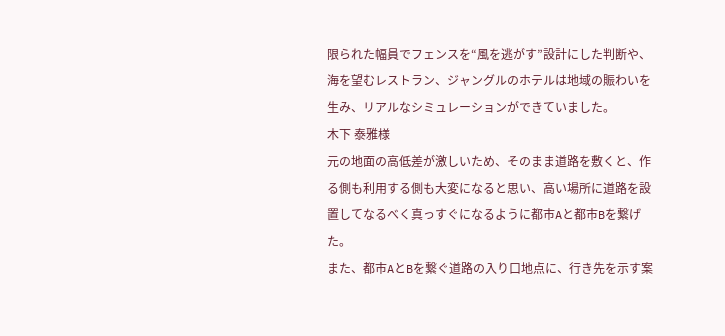限られた幅員でフェンスを“風を逃がす”設計にした判断や、海を望むレストラン、ジャングルのホテルは地域の賑わいを生み、リアルなシミュレーションができていました。
木下 泰雅様
元の地面の高低差が激しいため、そのまま道路を敷くと、作る側も利用する側も大変になると思い、高い場所に道路を設置してなるべく真っすぐになるように都市Aと都市Bを繋げた。
また、都市AとBを繋ぐ道路の入り口地点に、行き先を示す案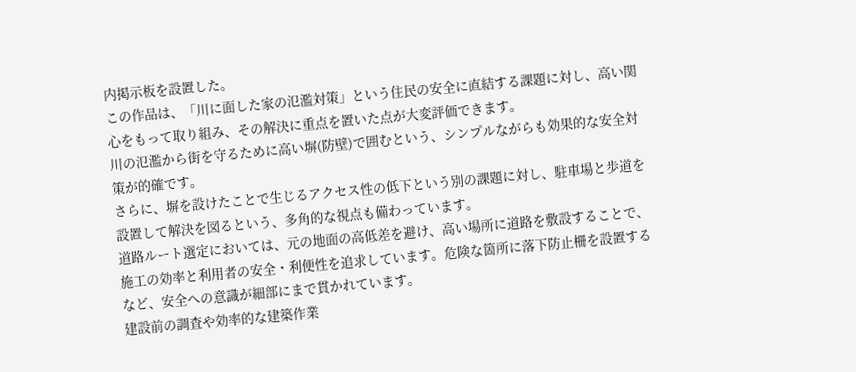内掲示板を設置した。
この作品は、「川に面した家の氾濫対策」という住民の安全に直結する課題に対し、高い関心をもって取り組み、その解決に重点を置いた点が大変評価できます。
川の氾濫から街を守るために高い塀(防壁)で囲むという、シンプルながらも効果的な安全対策が的確です。
さらに、塀を設けたことで生じるアクセス性の低下という別の課題に対し、駐車場と歩道を設置して解決を図るという、多角的な視点も備わっています。
道路ルート選定においては、元の地面の高低差を避け、高い場所に道路を敷設することで、施工の効率と利用者の安全・利便性を追求しています。危険な箇所に落下防止柵を設置するなど、安全への意識が細部にまで貫かれています。
建設前の調査や効率的な建築作業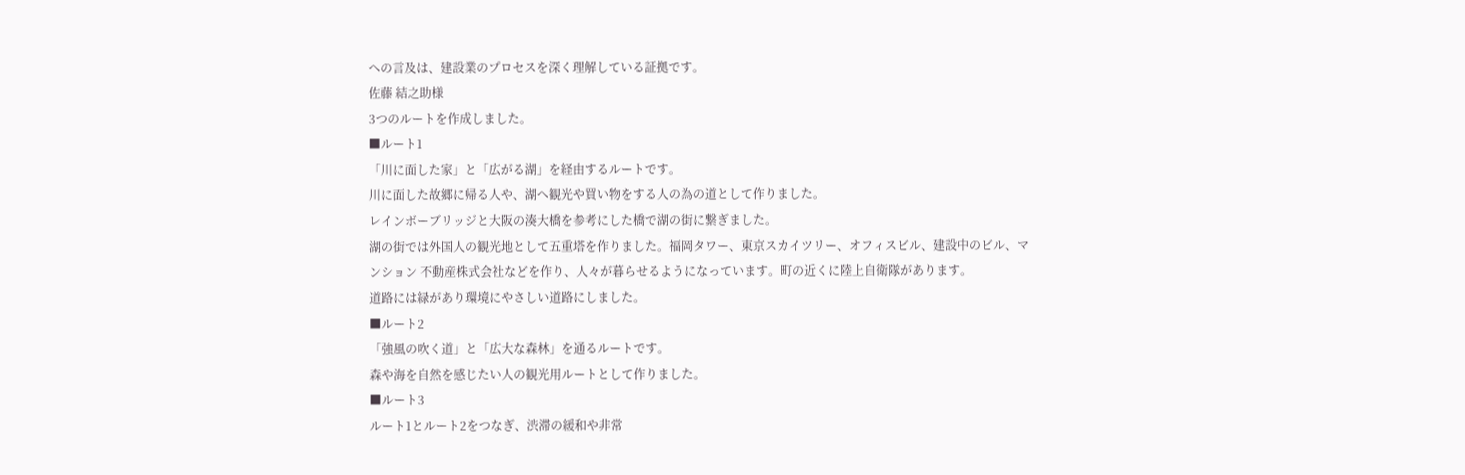への言及は、建設業のプロセスを深く理解している証拠です。
佐藤 結之助様
3つのルートを作成しました。
■ルート1
「川に面した家」と「広がる湖」を経由するルートです。
川に面した故郷に帰る人や、湖へ観光や買い物をする人の為の道として作りました。
レインボーブリッジと大阪の湊大橋を参考にした橋で湖の街に繋ぎました。
湖の街では外国人の観光地として五重塔を作りました。福岡タワー、東京スカイツリー、オフィスビル、建設中のビル、マンション 不動産株式会社などを作り、人々が暮らせるようになっています。町の近くに陸上自衛隊があります。
道路には緑があり環境にやさしい道路にしました。
■ルート2
「強風の吹く道」と「広大な森林」を通るルートです。
森や海を自然を感じたい人の観光用ルートとして作りました。
■ルート3
ルート1とルート2をつなぎ、渋滞の緩和や非常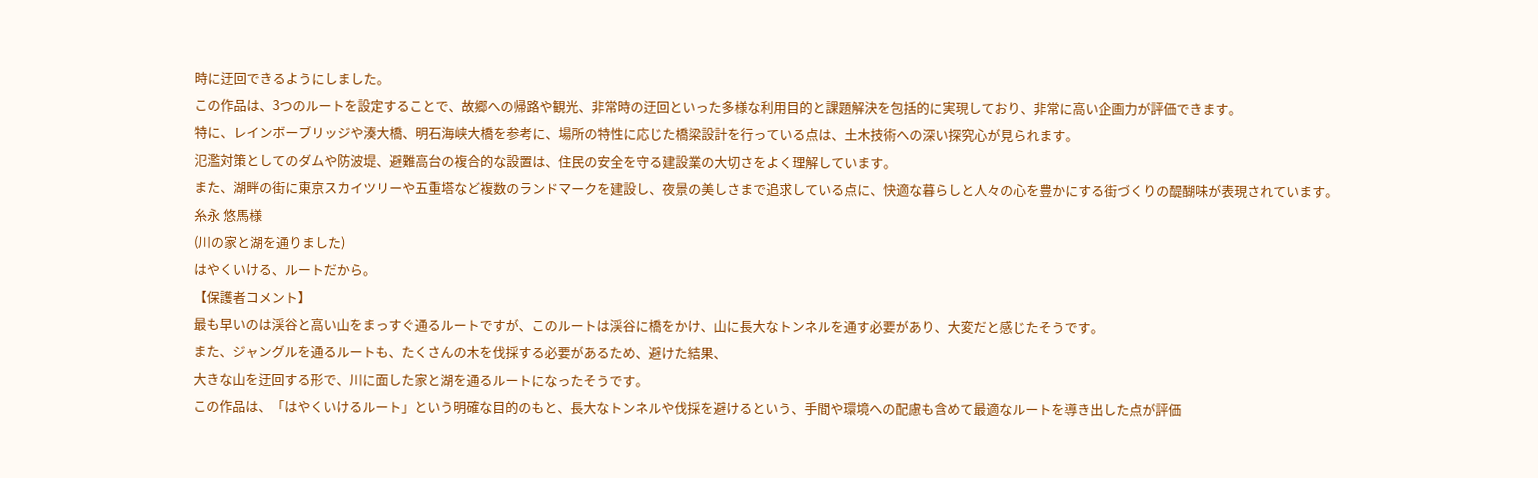時に迂回できるようにしました。
この作品は、3つのルートを設定することで、故郷への帰路や観光、非常時の迂回といった多様な利用目的と課題解決を包括的に実現しており、非常に高い企画力が評価できます。
特に、レインボーブリッジや湊大橋、明石海峡大橋を参考に、場所の特性に応じた橋梁設計を行っている点は、土木技術への深い探究心が見られます。
氾濫対策としてのダムや防波堤、避難高台の複合的な設置は、住民の安全を守る建設業の大切さをよく理解しています。
また、湖畔の街に東京スカイツリーや五重塔など複数のランドマークを建設し、夜景の美しさまで追求している点に、快適な暮らしと人々の心を豊かにする街づくりの醍醐味が表現されています。
糸永 悠馬様
(川の家と湖を通りました)
はやくいける、ルートだから。
【保護者コメント】
最も早いのは渓谷と高い山をまっすぐ通るルートですが、このルートは渓谷に橋をかけ、山に長大なトンネルを通す必要があり、大変だと感じたそうです。
また、ジャングルを通るルートも、たくさんの木を伐採する必要があるため、避けた結果、
大きな山を迂回する形で、川に面した家と湖を通るルートになったそうです。
この作品は、「はやくいけるルート」という明確な目的のもと、長大なトンネルや伐採を避けるという、手間や環境への配慮も含めて最適なルートを導き出した点が評価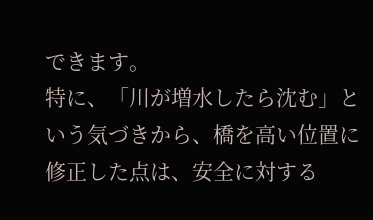できます。
特に、「川が増水したら沈む」という気づきから、橋を高い位置に修正した点は、安全に対する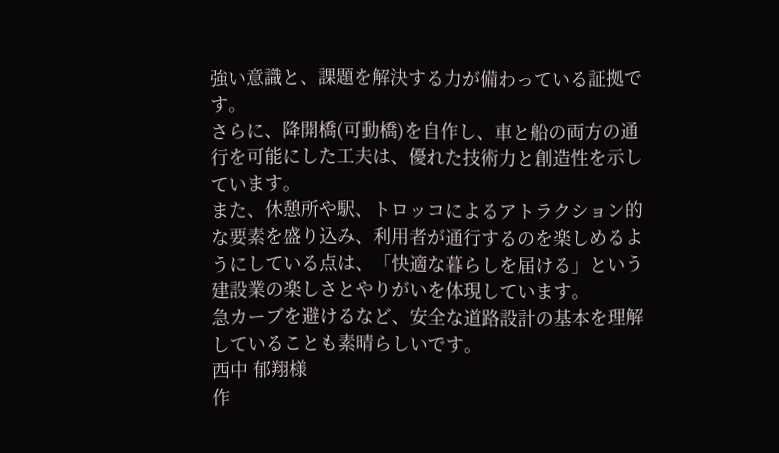強い意識と、課題を解決する力が備わっている証拠です。
さらに、降開橋(可動橋)を自作し、車と船の両方の通行を可能にした工夫は、優れた技術力と創造性を示しています。
また、休憩所や駅、トロッコによるアトラクション的な要素を盛り込み、利用者が通行するのを楽しめるようにしている点は、「快適な暮らしを届ける」という建設業の楽しさとやりがいを体現しています。
急カーブを避けるなど、安全な道路設計の基本を理解していることも素晴らしいです。
西中 郁翔様
作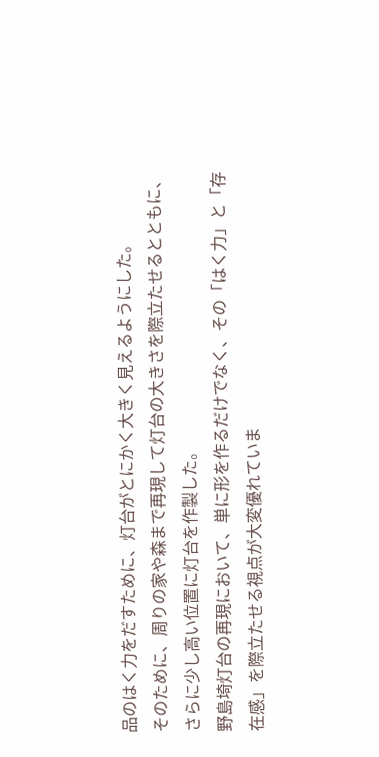品のはく力をだすために、灯台がとにかく大きく見えるようにした。
そのために、周りの家や森まで再現して灯台の大きさを際立たせるとともに、さらに少し高い位置に灯台を作製した。
野島埼灯台の再現において、単に形を作るだけでなく、その「はく力」と「存在感」を際立たせる視点が大変優れていま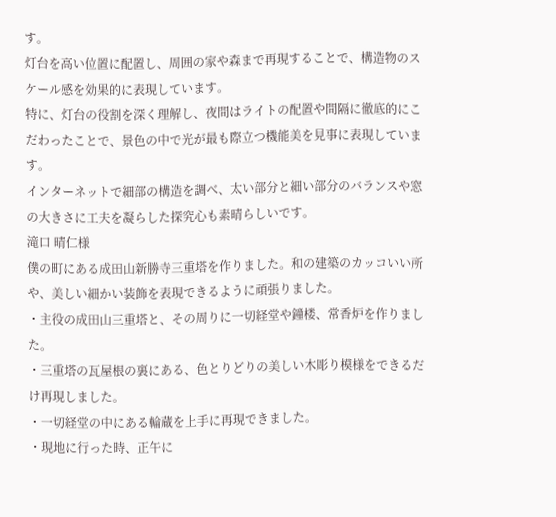す。
灯台を高い位置に配置し、周囲の家や森まで再現することで、構造物のスケール感を効果的に表現しています。
特に、灯台の役割を深く理解し、夜間はライトの配置や間隔に徹底的にこだわったことで、景色の中で光が最も際立つ機能美を見事に表現しています。
インターネットで細部の構造を調べ、太い部分と細い部分のバランスや窓の大きさに工夫を凝らした探究心も素晴らしいです。
滝口 晴仁様
僕の町にある成田山新勝寺三重塔を作りました。和の建築のカッコいい所や、美しい細かい装飾を表現できるように頑張りました。
・主役の成田山三重塔と、その周りに一切経堂や鐘楼、常香炉を作りました。
・三重塔の瓦屋根の裏にある、色とりどりの美しい木彫り模様をできるだけ再現しました。
・一切経堂の中にある輪蔵を上手に再現できました。
・現地に行った時、正午に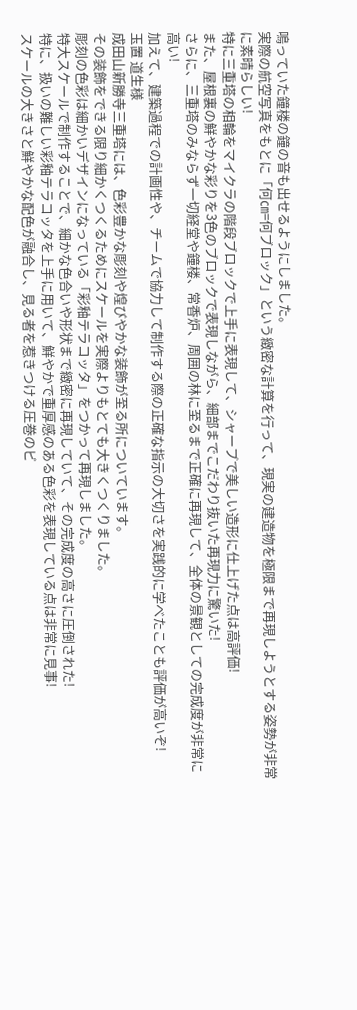鳴っていた鐘楼の鐘の音も出せるようにしました。
実際の航空写真をもとに「何㎝=何ブロック」という緻密な計算を行って、現実の建造物を極限まで再現しようとする姿勢が非常に素晴らしい!
特に三重塔の相輪をマイクラの階段ブロックで上手に表現して、シャープで美しい造形に仕上げた点は高評価!
また、屋根裏の鮮やかな彩りを3色のブロックで表現しながら、細部までこだわり抜いた再現力に驚いた!
さらに、三重塔のみならず一切経堂や鐘楼、常香炉、周囲の林に至るまで正確に再現して、全体の景観としての完成度が非常に高い!
加えて、建築過程での計画性や、チームで協力して制作する際の正確な指示の大切さを実践的に学べたことも評価が高いぞ!
玉置 道生様
成田山新勝寺三重塔には、色彩豊かな彫刻や煌びやかな装飾が至る所についています。
その装飾をできる限り細かくつくるためにスケールを実際よりもとても大きくつくりました。
彫刻の色彩は細かいデザインになっている「彩釉テラコッタ」をつかって再現しました。
特大スケールで制作することで、細かな色合いや形状まで緻密に再現していて、その完成度の高さに圧倒された!
特に、扱いの難しい彩釉テラコッタを上手に用いて、鮮やかで重厚感のある色彩を表現している点は非常に見事!
スケールの大きさと鮮やかな配色が融合し、見る者を惹きつける圧巻のビ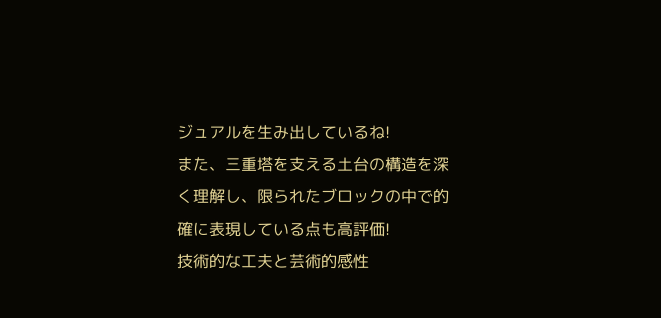ジュアルを生み出しているね!
また、三重塔を支える土台の構造を深く理解し、限られたブロックの中で的確に表現している点も高評価!
技術的な工夫と芸術的感性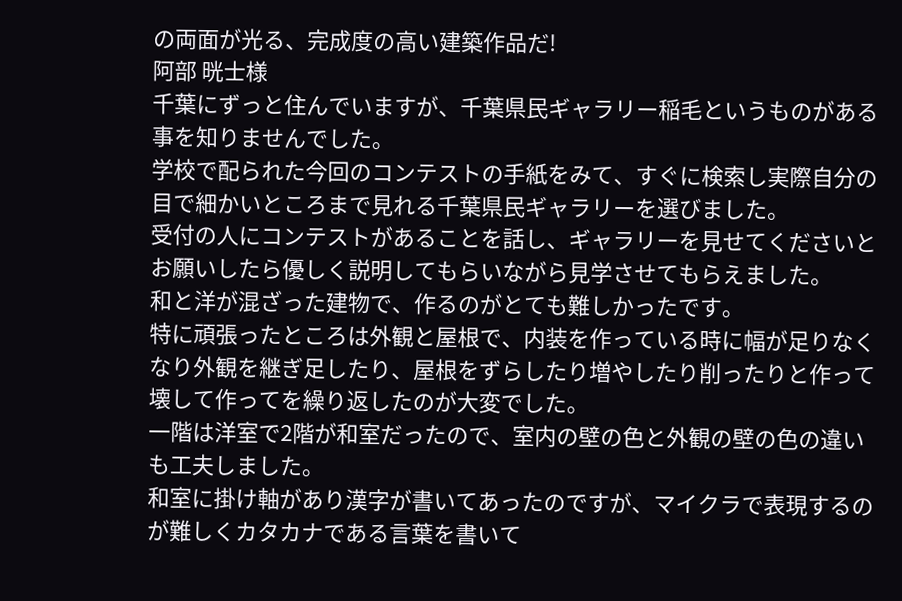の両面が光る、完成度の高い建築作品だ!
阿部 晄士様
千葉にずっと住んでいますが、千葉県民ギャラリー稲毛というものがある事を知りませんでした。
学校で配られた今回のコンテストの手紙をみて、すぐに検索し実際自分の目で細かいところまで見れる千葉県民ギャラリーを選びました。
受付の人にコンテストがあることを話し、ギャラリーを見せてくださいとお願いしたら優しく説明してもらいながら見学させてもらえました。
和と洋が混ざった建物で、作るのがとても難しかったです。
特に頑張ったところは外観と屋根で、内装を作っている時に幅が足りなくなり外観を継ぎ足したり、屋根をずらしたり増やしたり削ったりと作って壊して作ってを繰り返したのが大変でした。
一階は洋室で2階が和室だったので、室内の壁の色と外観の壁の色の違いも工夫しました。
和室に掛け軸があり漢字が書いてあったのですが、マイクラで表現するのが難しくカタカナである言葉を書いて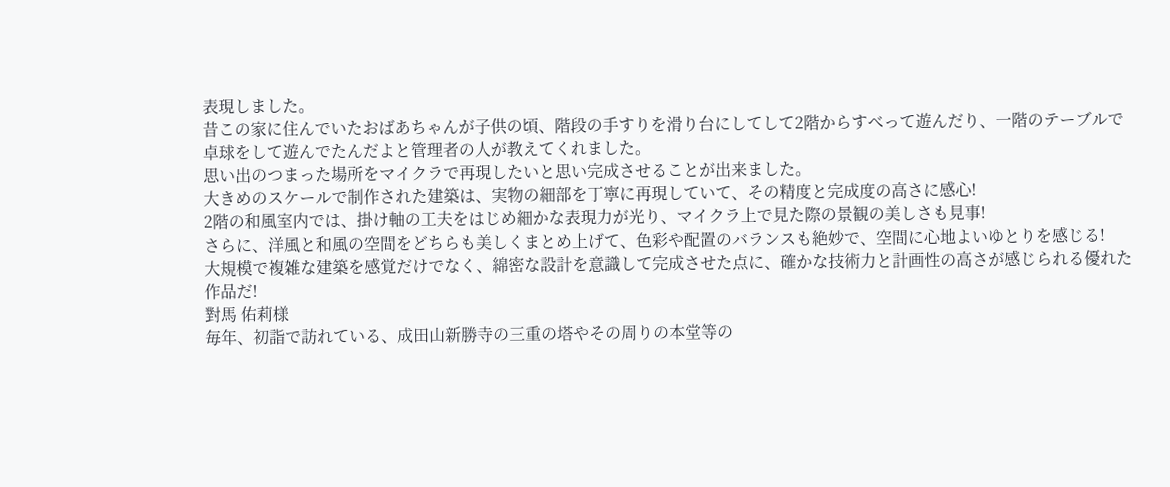表現しました。
昔この家に住んでいたおばあちゃんが子供の頃、階段の手すりを滑り台にしてして2階からすべって遊んだり、一階のテーブルで卓球をして遊んでたんだよと管理者の人が教えてくれました。
思い出のつまった場所をマイクラで再現したいと思い完成させることが出来ました。
大きめのスケールで制作された建築は、実物の細部を丁寧に再現していて、その精度と完成度の高さに感心!
2階の和風室内では、掛け軸の工夫をはじめ細かな表現力が光り、マイクラ上で見た際の景観の美しさも見事!
さらに、洋風と和風の空間をどちらも美しくまとめ上げて、色彩や配置のバランスも絶妙で、空間に心地よいゆとりを感じる!
大規模で複雑な建築を感覚だけでなく、綿密な設計を意識して完成させた点に、確かな技術力と計画性の高さが感じられる優れた作品だ!
對馬 佑莉様
毎年、初詣で訪れている、成田山新勝寺の三重の塔やその周りの本堂等の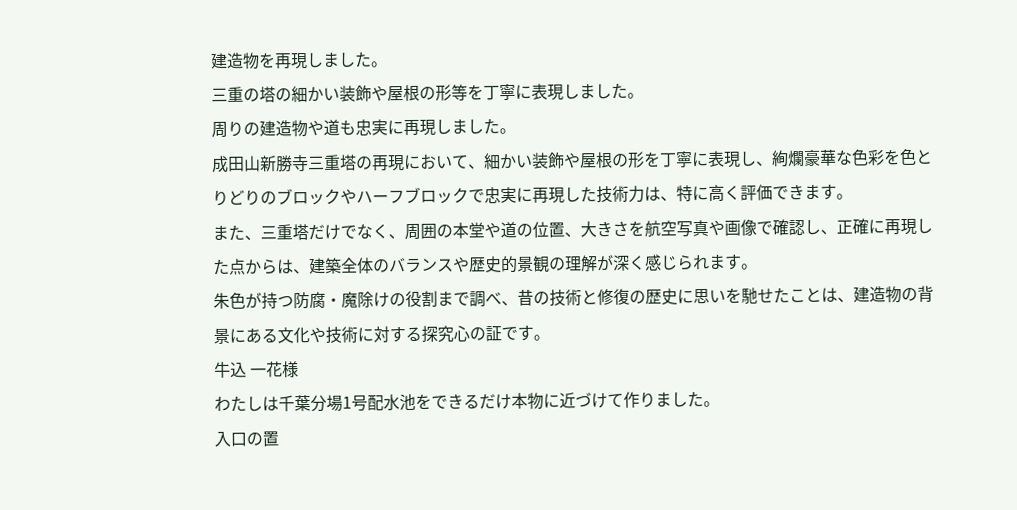建造物を再現しました。
三重の塔の細かい装飾や屋根の形等を丁寧に表現しました。
周りの建造物や道も忠実に再現しました。
成田山新勝寺三重塔の再現において、細かい装飾や屋根の形を丁寧に表現し、絢爛豪華な色彩を色とりどりのブロックやハーフブロックで忠実に再現した技術力は、特に高く評価できます。
また、三重塔だけでなく、周囲の本堂や道の位置、大きさを航空写真や画像で確認し、正確に再現した点からは、建築全体のバランスや歴史的景観の理解が深く感じられます。
朱色が持つ防腐・魔除けの役割まで調べ、昔の技術と修復の歴史に思いを馳せたことは、建造物の背景にある文化や技術に対する探究心の証です。
牛込 一花様
わたしは千葉分場1号配水池をできるだけ本物に近づけて作りました。
入口の置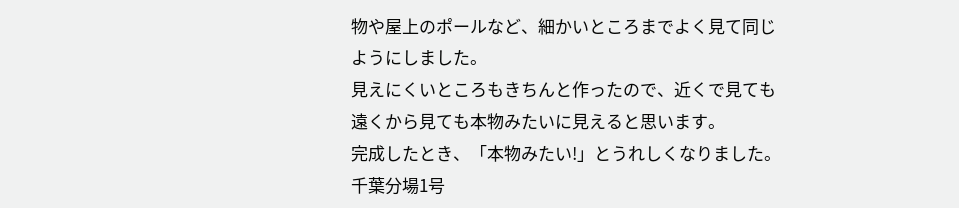物や屋上のポールなど、細かいところまでよく見て同じようにしました。
見えにくいところもきちんと作ったので、近くで見ても遠くから見ても本物みたいに見えると思います。
完成したとき、「本物みたい!」とうれしくなりました。
千葉分場1号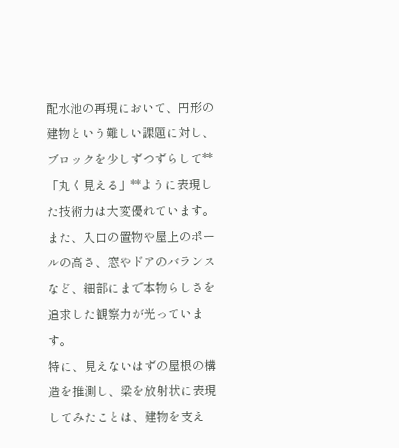配水池の再現において、円形の建物という難しい課題に対し、ブロックを少しずつずらして**「丸く見える」**ように表現した技術力は大変優れています。
また、入口の置物や屋上のポールの高さ、窓やドアのバランスなど、細部にまで本物らしさを追求した観察力が光っています。
特に、見えないはずの屋根の構造を推測し、梁を放射状に表現してみたことは、建物を支え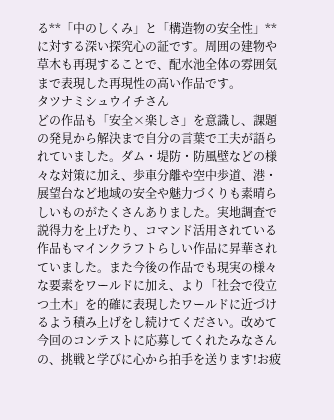る**「中のしくみ」と「構造物の安全性」**に対する深い探究心の証です。周囲の建物や草木も再現することで、配水池全体の雰囲気まで表現した再現性の高い作品です。
タツナミシュウイチさん
どの作品も「安全×楽しさ」を意識し、課題の発見から解決まで自分の言葉で工夫が語られていました。ダム・堤防・防風壁などの様々な対策に加え、歩車分離や空中歩道、港・展望台など地域の安全や魅力づくりも素晴らしいものがたくさんありました。実地調査で説得力を上げたり、コマンド活用されている作品もマインクラフトらしい作品に昇華されていました。また今後の作品でも現実の様々な要素をワールドに加え、より「社会で役立つ土木」を的確に表現したワールドに近づけるよう積み上げをし続けてください。改めて今回のコンテストに応募してくれたみなさんの、挑戦と学びに心から拍手を送ります!お疲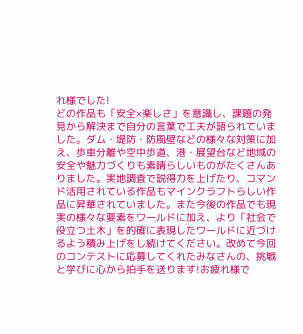れ様でした!
どの作品も「安全×楽しさ」を意識し、課題の発見から解決まで自分の言葉で工夫が語られていました。ダム・堤防・防風壁などの様々な対策に加え、歩車分離や空中歩道、港・展望台など地域の安全や魅力づくりも素晴らしいものがたくさんありました。実地調査で説得力を上げたり、コマンド活用されている作品もマインクラフトらしい作品に昇華されていました。また今後の作品でも現実の様々な要素をワールドに加え、より「社会で役立つ土木」を的確に表現したワールドに近づけるよう積み上げをし続けてください。改めて今回のコンテストに応募してくれたみなさんの、挑戦と学びに心から拍手を送ります!お疲れ様で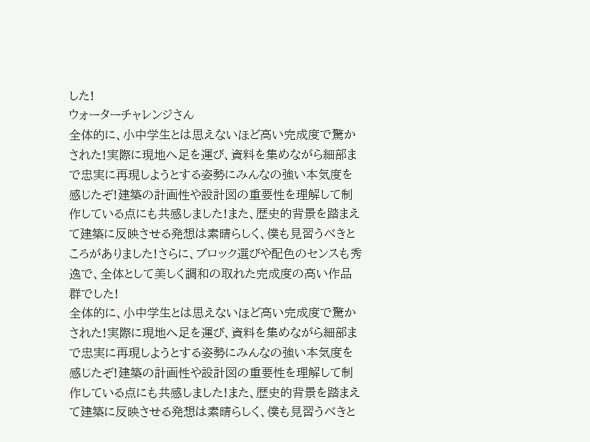した!
ウォーターチャレンジさん
全体的に、小中学生とは思えないほど高い完成度で驚かされた!実際に現地へ足を運び、資料を集めながら細部まで忠実に再現しようとする姿勢にみんなの強い本気度を感じたぞ!建築の計画性や設計図の重要性を理解して制作している点にも共感しました!また、歴史的背景を踏まえて建築に反映させる発想は素晴らしく、僕も見習うべきところがありました!さらに、ブロック選びや配色のセンスも秀逸で、全体として美しく調和の取れた完成度の高い作品群でした!
全体的に、小中学生とは思えないほど高い完成度で驚かされた!実際に現地へ足を運び、資料を集めながら細部まで忠実に再現しようとする姿勢にみんなの強い本気度を感じたぞ!建築の計画性や設計図の重要性を理解して制作している点にも共感しました!また、歴史的背景を踏まえて建築に反映させる発想は素晴らしく、僕も見習うべきと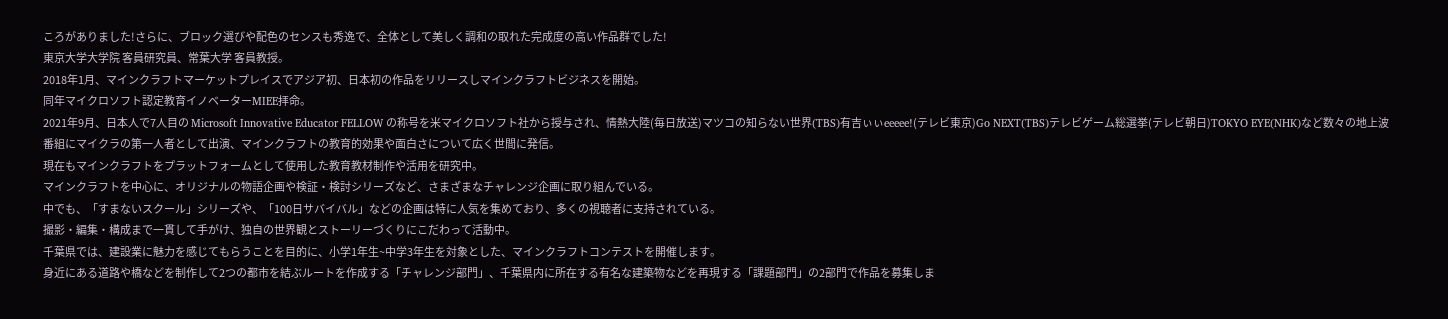ころがありました!さらに、ブロック選びや配色のセンスも秀逸で、全体として美しく調和の取れた完成度の高い作品群でした!
東京大学大学院 客員研究員、常葉大学 客員教授。
2018年1月、マインクラフトマーケットプレイスでアジア初、日本初の作品をリリースしマインクラフトビジネスを開始。
同年マイクロソフト認定教育イノベーターMIEE拝命。
2021年9月、日本人で7人目の Microsoft Innovative Educator FELLOW の称号を米マイクロソフト社から授与され、情熱大陸(毎日放送)マツコの知らない世界(TBS)有吉ぃぃeeeee!(テレビ東京)Go NEXT(TBS)テレビゲーム総選挙(テレビ朝日)TOKYO EYE(NHK)など数々の地上波番組にマイクラの第一人者として出演、マインクラフトの教育的効果や面白さについて広く世間に発信。
現在もマインクラフトをプラットフォームとして使用した教育教材制作や活用を研究中。
マインクラフトを中心に、オリジナルの物語企画や検証・検討シリーズなど、さまざまなチャレンジ企画に取り組んでいる。
中でも、「すまないスクール」シリーズや、「100日サバイバル」などの企画は特に人気を集めており、多くの視聴者に支持されている。
撮影・編集・構成まで一貫して手がけ、独自の世界観とストーリーづくりにこだわって活動中。
千葉県では、建設業に魅力を感じてもらうことを目的に、小学1年生~中学3年生を対象とした、マインクラフトコンテストを開催します。
身近にある道路や橋などを制作して2つの都市を結ぶルートを作成する「チャレンジ部門」、千葉県内に所在する有名な建築物などを再現する「課題部門」の2部門で作品を募集しま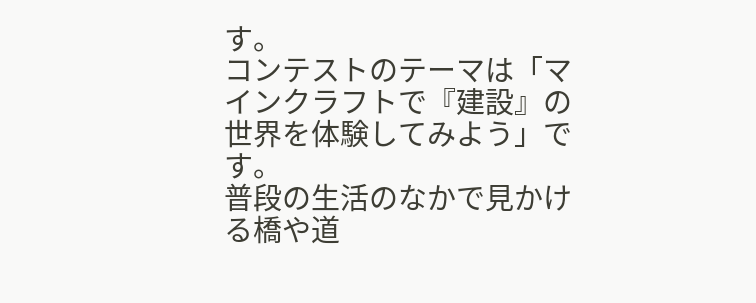す。
コンテストのテーマは「マインクラフトで『建設』の世界を体験してみよう」です。
普段の生活のなかで見かける橋や道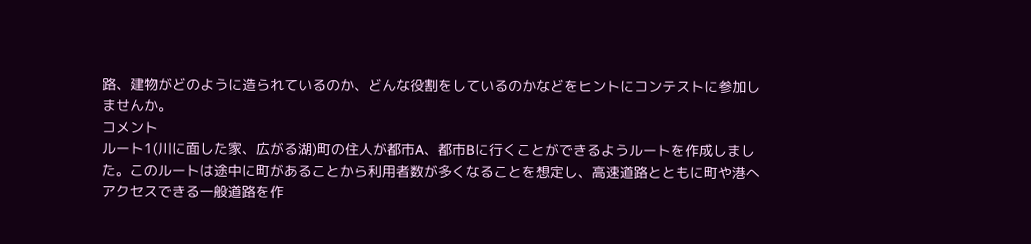路、建物がどのように造られているのか、どんな役割をしているのかなどをヒントにコンテストに参加しませんか。
コメント
ルート1(川に面した家、広がる湖)町の住人が都市A、都市Bに行くことができるようルートを作成しました。このルートは途中に町があることから利用者数が多くなることを想定し、高速道路とともに町や港へアクセスできる一般道路を作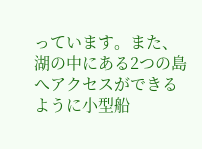っています。また、湖の中にある2つの島へアクセスができるように小型船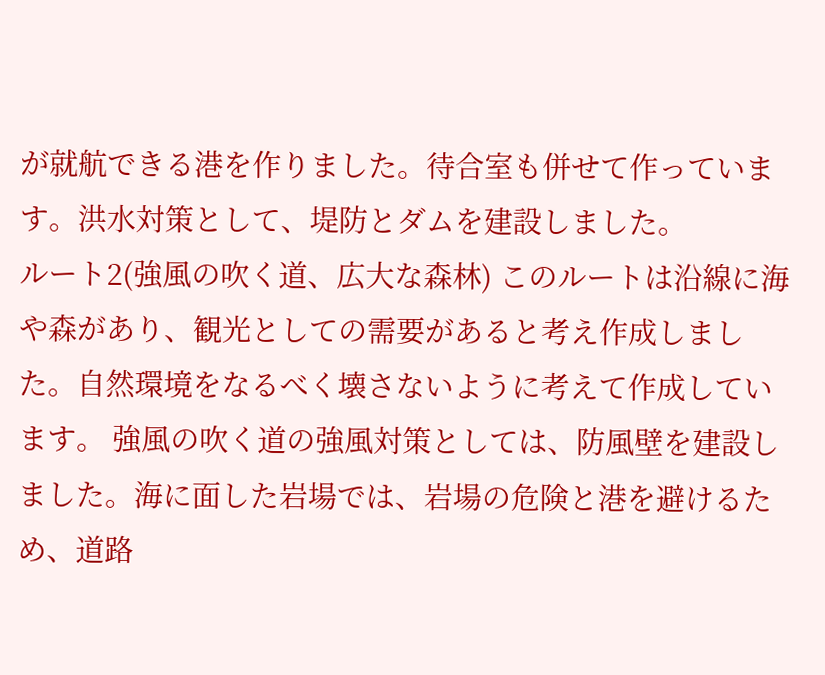が就航できる港を作りました。待合室も併せて作っています。洪水対策として、堤防とダムを建設しました。
ルート2(強風の吹く道、広大な森林) このルートは沿線に海や森があり、観光としての需要があると考え作成しました。自然環境をなるべく壊さないように考えて作成しています。 強風の吹く道の強風対策としては、防風壁を建設しました。海に面した岩場では、岩場の危険と港を避けるため、道路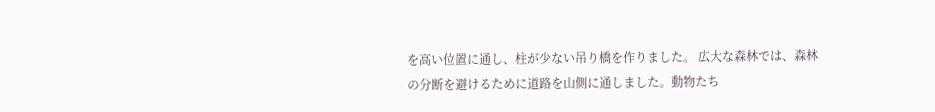を高い位置に通し、柱が少ない吊り橋を作りました。 広大な森林では、森林の分断を避けるために道路を山側に通しました。動物たち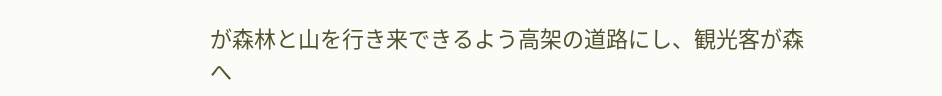が森林と山を行き来できるよう高架の道路にし、観光客が森へ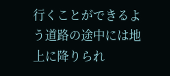行くことができるよう道路の途中には地上に降りられ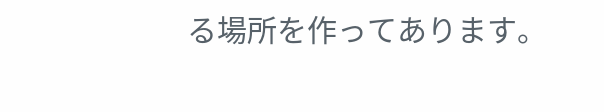る場所を作ってあります。